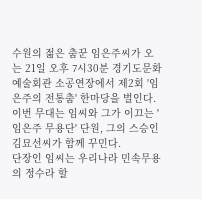수원의 젊은 춤꾼 임은주씨가 오는 21일 오후 7시30분 경기도문화예술회관 소공연장에서 제2회 '임은주의 전통춤' 한마당을 벌인다.
이번 무대는 임씨와 그가 이끄는 '임은주 무용단' 단원, 그의 스승인 김묘선씨가 함께 꾸민다.
단장인 임씨는 우리나라 민속무용의 정수라 할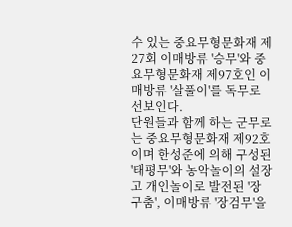수 있는 중요무형문화재 제27회 이매방류 '승무'와 중요무형문화재 제97호인 이매방류 '살풀이'를 독무로 선보인다.
단원들과 함께 하는 군무로는 중요무형문화재 제92호이며 한성준에 의해 구성된 '태평무'와 농악놀이의 설장고 개인놀이로 발전된 '장구춤', 이매방류 '장검무'을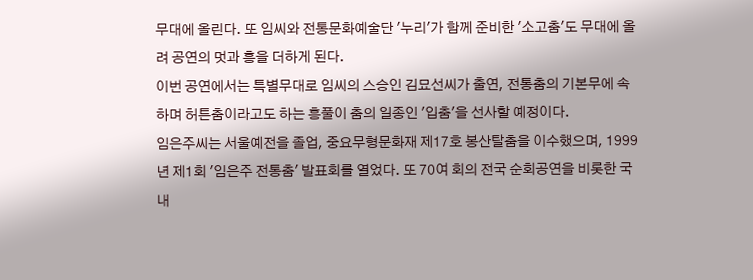무대에 올린다. 또 임씨와 전통문화예술단 '누리'가 함께 준비한 '소고춤'도 무대에 올려 공연의 멋과 흥을 더하게 된다.
이번 공연에서는 특별무대로 임씨의 스승인 김묘선씨가 출연, 전통춤의 기본무에 속하며 허튼춤이라고도 하는 흥풀이 춤의 일종인 '입춤'을 선사할 예정이다.
임은주씨는 서울예전을 졸업, 중요무형문화재 제17호 봉산탈춤을 이수했으며, 1999년 제1회 '임은주 전통춤' 발표회를 열었다. 또 70여 회의 전국 순회공연을 비롯한 국내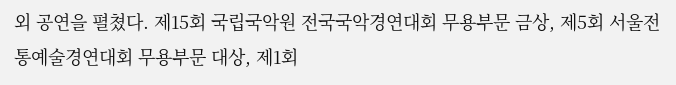외 공연을 펼쳤다. 제15회 국립국악원 전국국악경연대회 무용부문 금상, 제5회 서울전통예술경연대회 무용부문 대상, 제1회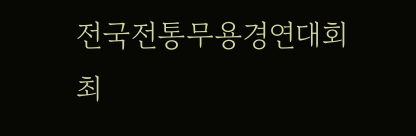전국전통무용경연대회 최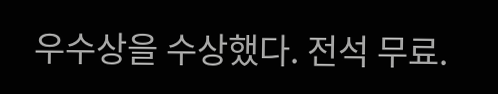우수상을 수상했다. 전석 무료.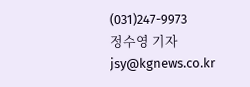(031)247-9973
정수영 기자 jsy@kgnews.co.kr